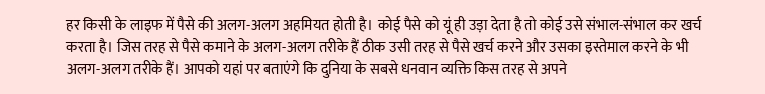हर किसी के लाइफ में पैसे की अलग-अलग अहमियत होती है। कोई पैसे को यूं ही उड़ा देता है तो कोई उसे संभाल-संभाल कर खर्च करता है। जिस तरह से पैसे कमाने के अलग-अलग तरीके हैं ठीक उसी तरह से पैसे खर्च करने और उसका इस्तेमाल करने के भी अलग-अलग तरीके हैं। आपको यहां पर बताएंगे कि दुनिया के सबसे धनवान व्यक्ति किस तरह से अपने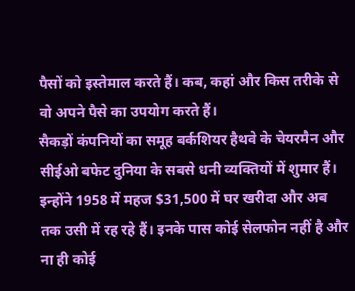पैसों को इस्तेमाल करते हैं। कब, कहां और किस तरीके से वो अपने पैसे का उपयोग करते हैं।
सैकड़ों कंपनियों का समूह बर्कशियर हैथवे के चेयरमैन और सीईओ बफेट दुनिया के सबसे धनी व्यक्तियों में शुमार हैं। इन्होंने 1958 में महज $31,500 में घर खरीदा और अब तक उसी में रह रहे हैं। इनके पास कोई सेलफोन नहीं है और ना ही कोई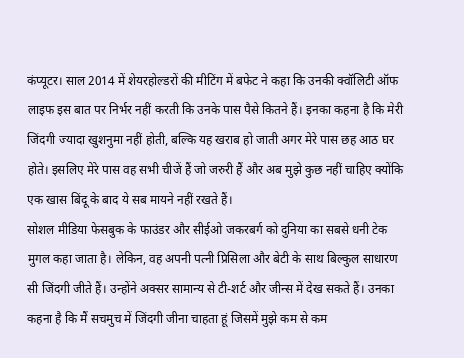कंप्यूटर। साल 2014 में शेयरहोल्डरों की मीटिंग में बफेट ने कहा कि उनकी क्वॉलिटी ऑफ लाइफ इस बात पर निर्भर नहीं करती कि उनके पास पैसे कितने हैं। इनका कहना है कि मेरी जिंदगी ज्यादा खुशनुमा नहीं होती, बल्कि यह खराब हो जाती अगर मेरे पास छह आठ घर होते। इसलिए मेरे पास वह सभी चीजें हैं जो जरुरी हैं और अब मुझे कुछ नहीं चाहिए क्योंकि एक खास बिंदू के बाद ये सब मायने नहीं रखते हैं।
सोशल मीडिया फेसबुक के फाउंडर और सीईओ जकरबर्ग को दुनिया का सबसे धनी टेक मुगल कहा जाता है। लेकिन, वह अपनी पत्नी प्रिसिला और बेटी के साथ बिल्कुल साधारण सी जिंदगी जीते हैं। उन्होंने अक्सर सामान्य से टी-शर्ट और जीन्स में देख सकते हैं। उनका कहना है कि मैं सचमुच में जिंदगी जीना चाहता हूं जिसमें मुझे कम से कम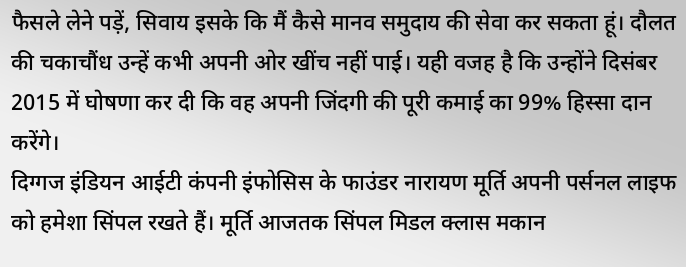फैसले लेने पड़ें, सिवाय इसके कि मैं कैसे मानव समुदाय की सेवा कर सकता हूं। दौलत की चकाचौंध उन्हें कभी अपनी ओर खींच नहीं पाई। यही वजह है कि उन्होंने दिसंबर 2015 में घोषणा कर दी कि वह अपनी जिंदगी की पूरी कमाई का 99% हिस्सा दान करेंगे।
दिग्गज इंडियन आईटी कंपनी इंफोसिस के फाउंडर नारायण मूर्ति अपनी पर्सनल लाइफ को हमेशा सिंपल रखते हैं। मूर्ति आजतक सिंपल मिडल क्लास मकान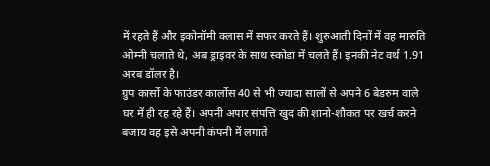में रहते हैं और इकोनॉमी क्लास में सफर करते हैं। शुरुआती दिनों में वह मारुति ओम्नी चलाते थे, अब ड्राइवर के साथ स्कोडा में चलते हैं। इनकी नेट वर्थ 1.91 अरब डॉलर है।
ग्रुप कार्सो के फाउंडर कार्लोस 40 से भी ज्यादा सालों से अपने 6 बेडरुम वाले घर में ही रह रहे हैं। अपनी अपार संपत्ति खुद की शानो-शौकत पर खर्च करने बजाय वह इसे अपनी कंपनी में लगाते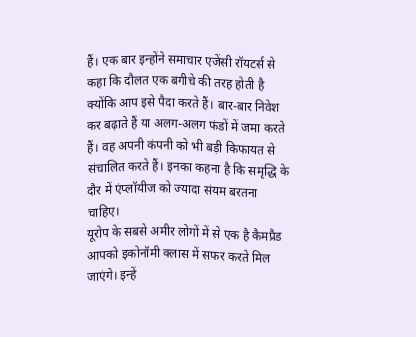हैं। एक बार इन्होंने समाचार एजेंसी रॉयटर्स से कहा कि दौलत एक बगीचे की तरह होती है क्योंकि आप इसे पैदा करते हैं। बार-बार निवेश कर बढ़ाते हैं या अलग-अलग फंडों में जमा करते हैं। वह अपनी कंपनी को भी बड़ी किफायत से संचालित करते हैं। इनका कहना है कि समृद्धि के दौर में एंप्लॉयीज को ज्यादा संयम बरतना चाहिए।
यूरोप के सबसे अमीर लोगों में से एक है कैमप्रैड आपको इकोनॉमी क्लास में सफर करते मिल जाएंगे। इन्हें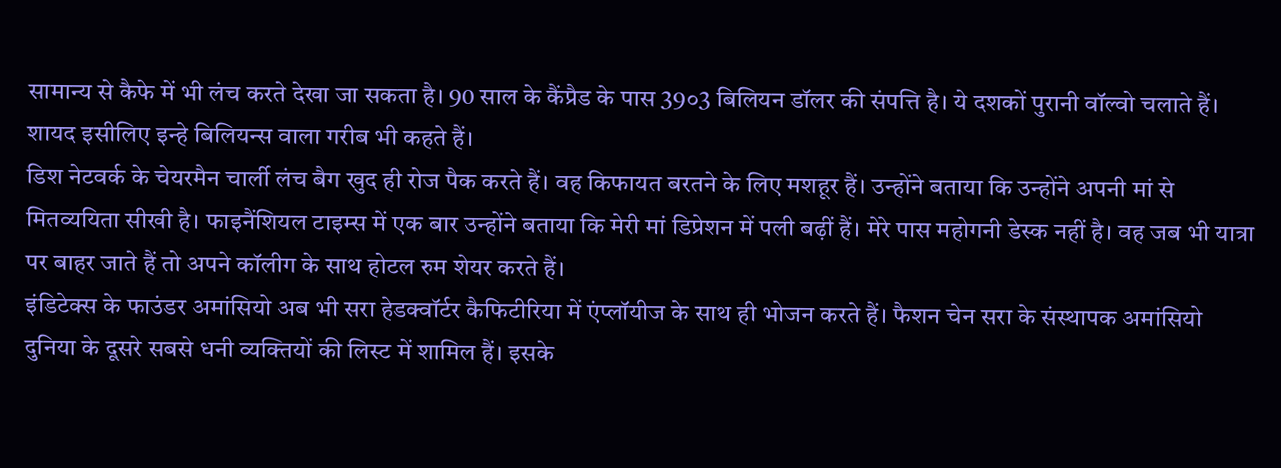सामान्य से कैफे में भी लंच करते देखा जा सकता है। 90 साल के कैंप्रैड के पास 39०3 बिलियन डॉलर की संपत्ति है। ये दशकों पुरानी वॉल्वो चलाते हैं। शायद इसीलिए इन्हे बिलियन्स वाला गरीब भी कहते हैं।
डिश नेटवर्क के चेयरमैन चार्ली लंच बैग खुद ही रोज पैक करते हैं। वह किफायत बरतने के लिए मशहूर हैं। उन्होंने बताया कि उन्होंने अपनी मां से मितव्ययिता सीखी है। फाइनैंशियल टाइम्स में एक बार उन्होंने बताया कि मेरी मां डिप्रेशन में पली बढ़ीं हैं। मेरे पास महोगनी डेस्क नहीं है। वह जब भी यात्रा पर बाहर जाते हैं तो अपने कॉलीग के साथ होटल रुम शेयर करते हैं।
इंडिटेक्स के फाउंडर अमांसियो अब भी सरा हेडक्वॉर्टर कैफिटीरिया में एंप्लॉयीज के साथ ही भोजन करते हैं। फैशन चेन सरा के संस्थापक अमांसियो दुनिया के दूसरे सबसे धनी व्यक्तियों की लिस्ट में शामिल हैं। इसके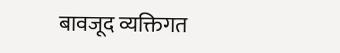बावजूद व्यक्तिगत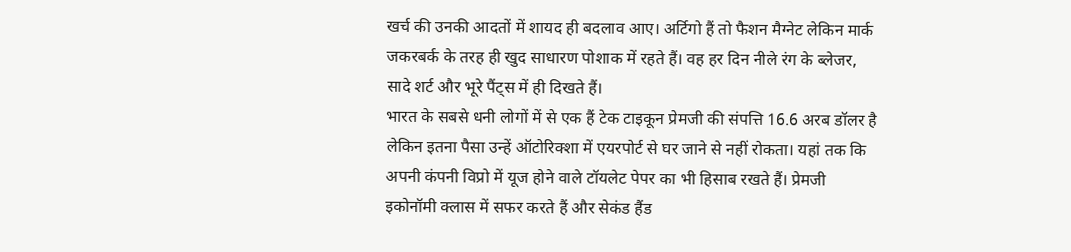खर्च की उनकी आदतों में शायद ही बदलाव आए। अर्टिगो हैं तो फैशन मैग्नेट लेकिन मार्क जकरबर्क के तरह ही खुद साधारण पोशाक में रहते हैं। वह हर दिन नीले रंग के ब्लेजर, सादे शर्ट और भूरे पैंट्स में ही दिखते हैं।
भारत के सबसे धनी लोगों में से एक हैं टेक टाइकून प्रेमजी की संपत्ति 16.6 अरब डॉलर है लेकिन इतना पैसा उन्हें ऑटोरिक्शा में एयरपोर्ट से घर जाने से नहीं रोकता। यहां तक कि अपनी कंपनी विप्रो में यूज होने वाले टॉयलेट पेपर का भी हिसाब रखते हैं। प्रेमजी इकोनॉमी क्लास में सफर करते हैं और सेकंड हैंड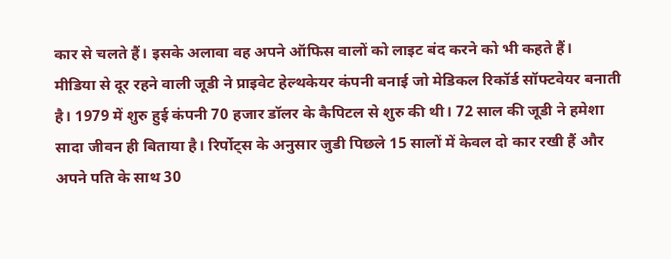कार से चलते हैं। इसके अलावा वह अपने ऑफिस वालों को लाइट बंद करने को भी कहते हैं।
मीडिया से दूर रहने वाली जूडी ने प्राइवेट हेल्थकेयर कंपनी बनाई जो मेडिकल रिकॉर्ड सॉफ्टवेयर बनाती है। 1979 में शुरु हुई कंपनी 70 हजार डॉलर के कैपिटल से शुरु की थी। 72 साल की जूडी ने हमेशा सादा जीवन ही बिताया है। रिर्पोट्स के अनुसार जुडी पिछले 15 सालों में केवल दो कार रखी हैं और अपने पति के साथ 30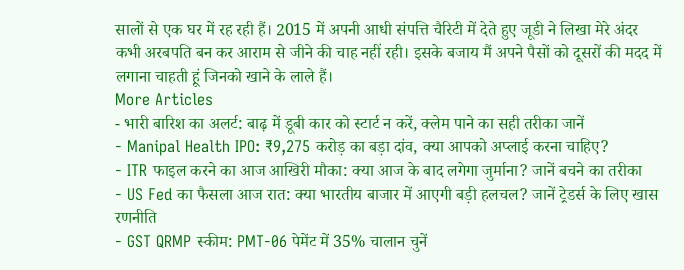सालों से एक घर में रह रही हैं। 2015 में अपनी आधी संपत्ति चैरिटी में देते हुए जूडी ने लिखा मेरे अंदर कभी अरबपति बन कर आराम से जीने की चाह नहीं रही। इसके बजाय मैं अपने पैसों को दूसरों की मदद में लगाना चाहती हूं जिनको खाने के लाले हैं।
More Articles
- भारी बारिश का अलर्ट: बाढ़ में डूबी कार को स्टार्ट न करें, क्लेम पाने का सही तरीका जानें
- Manipal Health IPO: ₹9,275 करोड़ का बड़ा दांव, क्या आपको अप्लाई करना चाहिए?
- ITR फाइल करने का आज आखिरी मौका: क्या आज के बाद लगेगा जुर्माना? जानें बचने का तरीका
- US Fed का फैसला आज रात: क्या भारतीय बाजार में आएगी बड़ी हलचल? जानें ट्रेडर्स के लिए खास रणनीति
- GST QRMP स्कीम: PMT-06 पेमेंट में 35% चालान चुनें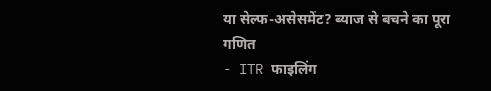या सेल्फ-असेसमेंट? ब्याज से बचने का पूरा गणित
- ITR फाइलिंग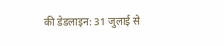की डेडलाइन: 31 जुलाई से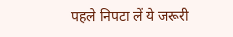पहले निपटा लें ये जरूरी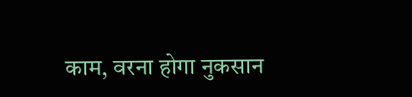काम, वरना होगा नुकसान